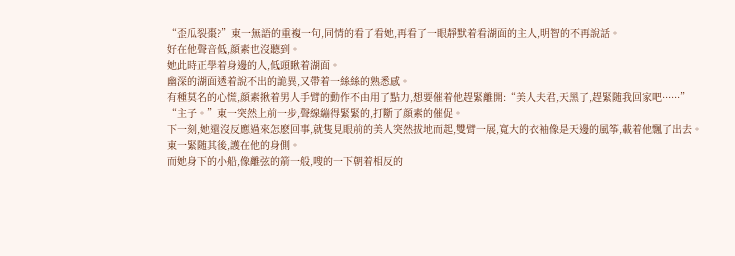“歪瓜裂棗?”東一無語的重複一句,同情的看了看她,再看了一眼靜默着看湖面的主人,明智的不再說話。
好在他聲音低,顔素也沒聽到。
她此時正學着身邊的人,低頭瞅着湖面。
幽深的湖面透着說不出的詭異,又帶着一絲絲的熟悉感。
有種莫名的心慌,顔素揪着男人手臂的動作不由用了點力,想要催着他趕緊離開:“美人夫君,天黑了,趕緊随我回家吧······”
“主子。”東一突然上前一步,聲線繃得緊緊的,打斷了顔素的催促。
下一刻,她還沒反應過來怎麽回事,就隻見眼前的美人突然拔地而起,雙臂一展,寬大的衣袖像是天邊的風筝,載着他飄了出去。
東一緊随其後,護在他的身側。
而她身下的小船,像離弦的箭一般,嗖的一下朝着相反的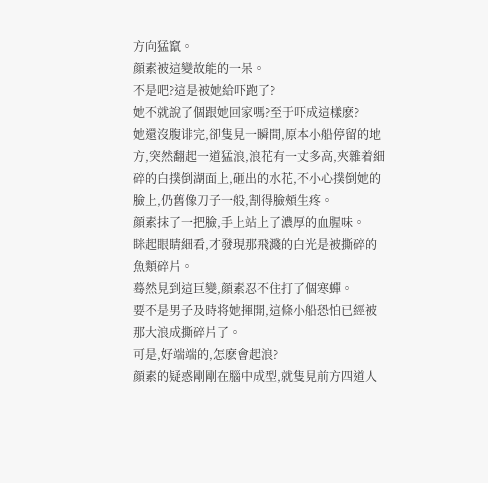方向猛竄。
顔素被這變故能的一呆。
不是吧?這是被她給吓跑了?
她不就說了個跟她回家嗎?至于吓成這樣麽?
她還沒腹诽完,卻隻見一瞬間,原本小船停留的地方,突然翻起一道猛浪,浪花有一丈多高,夾雜着細碎的白撲倒湖面上,砸出的水花,不小心撲倒她的臉上,仍舊像刀子一般,割得臉頰生疼。
顔素抹了一把臉,手上站上了濃厚的血腥味。
眯起眼睛細看,才發現那飛濺的白光是被撕碎的魚類碎片。
蓦然見到這巨變,顔素忍不住打了個寒蟬。
要不是男子及時将她揮開,這條小船恐怕已經被那大浪成撕碎片了。
可是,好端端的,怎麽會起浪?
顔素的疑惑剛剛在腦中成型,就隻見前方四道人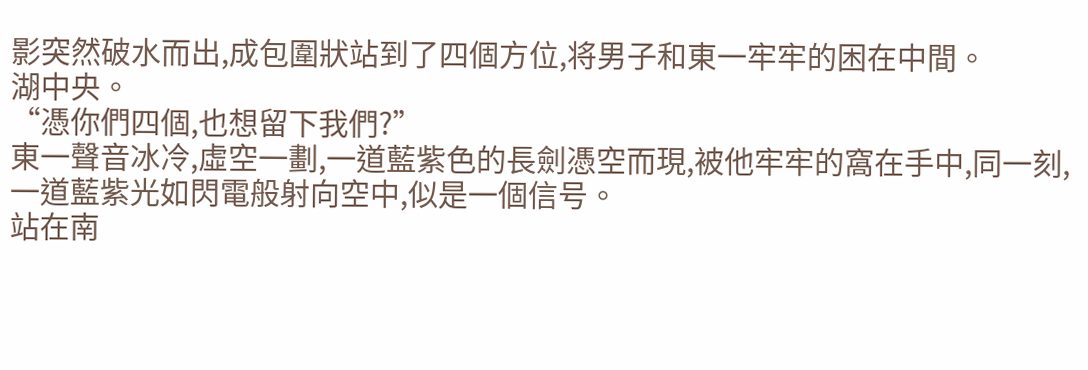影突然破水而出,成包圍狀站到了四個方位,将男子和東一牢牢的困在中間。
湖中央。
“憑你們四個,也想留下我們?”
東一聲音冰冷,虛空一劃,一道藍紫色的長劍憑空而現,被他牢牢的窩在手中,同一刻,一道藍紫光如閃電般射向空中,似是一個信号。
站在南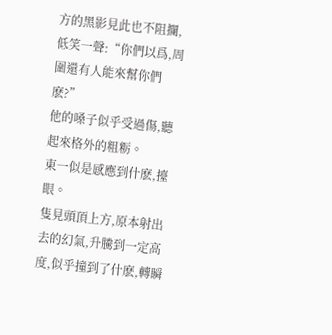方的黑影見此也不阻攔,低笑一聲:“你們以爲,周圍還有人能來幫你們麽?”
他的嗓子似乎受過傷,聽起來格外的粗粝。
東一似是感應到什麽,擡眼。
隻見頭頂上方,原本射出去的幻氣,升騰到一定高度,似乎撞到了什麽,轉瞬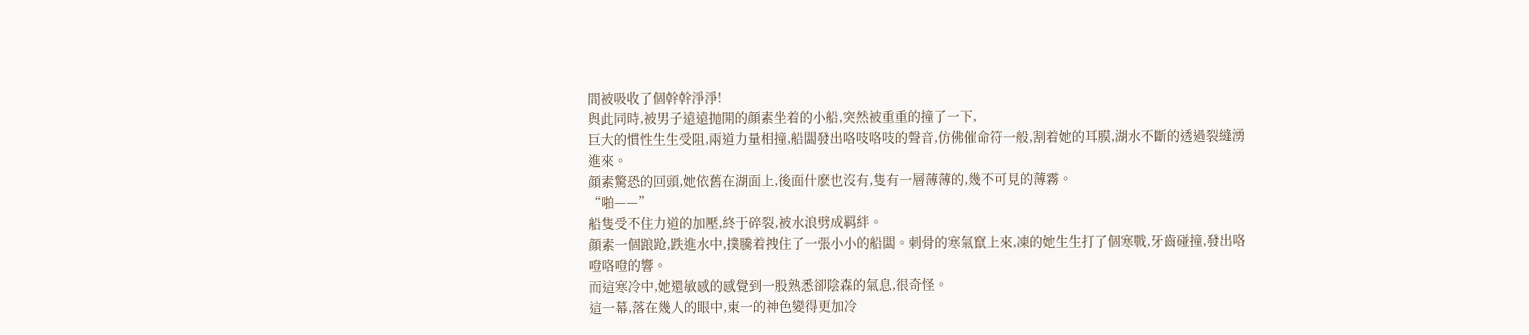間被吸收了個幹幹淨淨!
與此同時,被男子遠遠抛開的顔素坐着的小船,突然被重重的撞了一下,
巨大的慣性生生受阻,兩道力量相撞,船闆發出咯吱咯吱的聲音,仿佛催命符一般,割着她的耳膜,湖水不斷的透過裂縫湧進來。
顔素驚恐的回頭,她依舊在湖面上,後面什麽也沒有,隻有一層薄薄的,幾不可見的薄霧。
“啪——”
船隻受不住力道的加壓,終于碎裂,被水浪劈成羁絆。
顔素一個踉跄,跌進水中,撲騰着拽住了一張小小的船闆。刺骨的寒氣竄上來,凍的她生生打了個寒戰,牙齒碰撞,發出咯噔咯噔的響。
而這寒冷中,她還敏感的感覺到一股熟悉卻陰森的氣息,很奇怪。
這一幕,落在幾人的眼中,東一的神色變得更加冷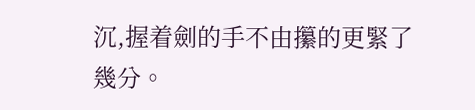沉,握着劍的手不由攥的更緊了幾分。